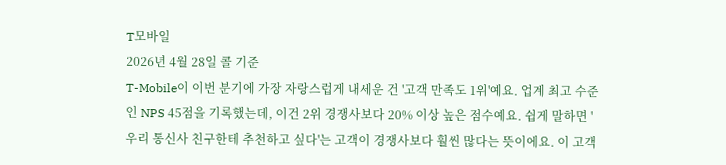T모바일
2026년 4월 28일 콜 기준
T-Mobile이 이번 분기에 가장 자랑스럽게 내세운 건 '고객 만족도 1위'예요. 업계 최고 수준인 NPS 45점을 기록했는데, 이건 2위 경쟁사보다 20% 이상 높은 점수예요. 쉽게 말하면 '우리 통신사 친구한테 추천하고 싶다'는 고객이 경쟁사보다 훨씬 많다는 뜻이에요. 이 고객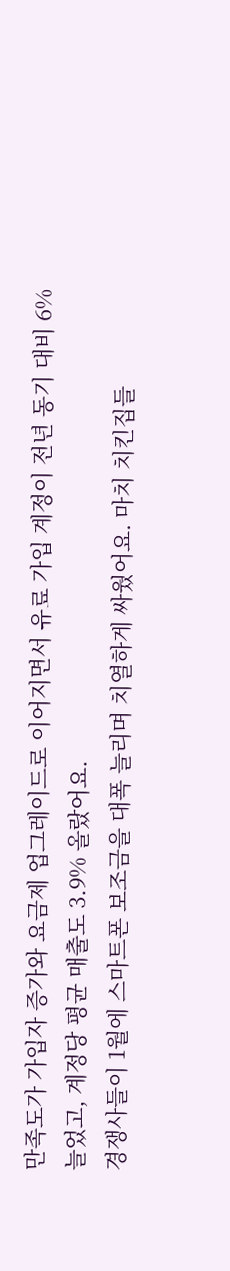만족도가 가입자 증가와 요금제 업그레이드로 이어지면서 유료 가입 계정이 전년 동기 대비 6% 늘었고, 계정당 평균 매출도 3.9% 올랐어요.
경쟁사들이 1월에 스마트폰 보조금을 대폭 늘리며 치열하게 싸웠어요. 마치 치킨집들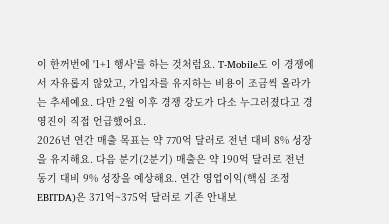이 한꺼번에 '1+1 행사'를 하는 것처럼요. T-Mobile도 이 경쟁에서 자유롭지 않았고, 가입자를 유지하는 비용이 조금씩 올라가는 추세예요. 다만 2월 이후 경쟁 강도가 다소 누그러졌다고 경영진이 직접 언급했어요.
2026년 연간 매출 목표는 약 770억 달러로 전년 대비 8% 성장을 유지해요. 다음 분기(2분기) 매출은 약 190억 달러로 전년 동기 대비 9% 성장을 예상해요. 연간 영업이익(핵심 조정 EBITDA)은 371억~375억 달러로 기존 안내보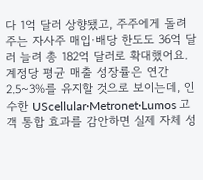다 1억 달러 상향됐고, 주주에게 돌려주는 자사주 매입·배당 한도도 36억 달러 늘려 총 182억 달러로 확대했어요. 계정당 평균 매출 성장률은 연간 2.5~3%를 유지할 것으로 보이는데, 인수한 UScellular·Metronet·Lumos 고객 통합 효과를 감안하면 실제 자체 성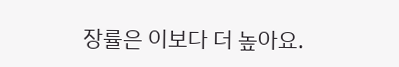장률은 이보다 더 높아요.